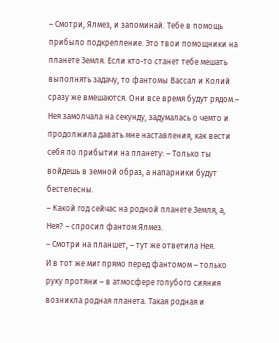– Смотри, Ялмез, и запоминай. Тебе в помощь прибыло подкрепление. Это твои помощники на планете Земля. Если кто-то станет тебе мешать выполнять задачу, то фантомы Вассал и Колий сразу же вмешаются. Они все время будут рядом.– Нея замолчала на секунду, задумалась о чемто и продолжила давать мне наставления, как вести себя по прибытии на планету: – Только ты войдешь в земной образ, а напарники будут бестелесны.
– Какой год сейчас на родной планете Земля, а, Нея? – спросил фантом Ялмез.
– Смотри на планшет, – тут же ответила Нея.
И в тот же миг прямо перед фантомом – только руку протяни – в атмосфере голубого сияния возникла родная планета. Такая родная и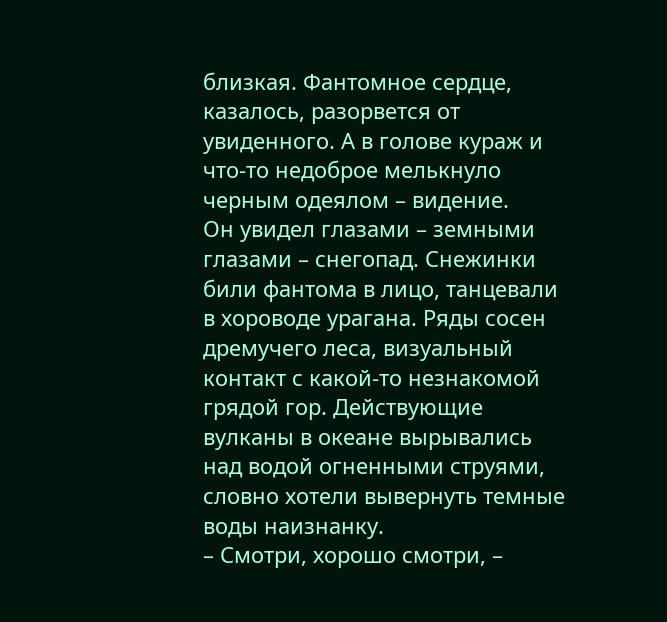близкая. Фантомное сердце, казалось, разорвется от увиденного. А в голове кураж и что-то недоброе мелькнуло черным одеялом – видение.
Он увидел глазами – земными глазами – снегопад. Снежинки били фантома в лицо, танцевали в хороводе урагана. Ряды сосен дремучего леса, визуальный контакт с какой-то незнакомой грядой гор. Действующие вулканы в океане вырывались над водой огненными струями, словно хотели вывернуть темные воды наизнанку.
– Смотри, хорошо смотри, –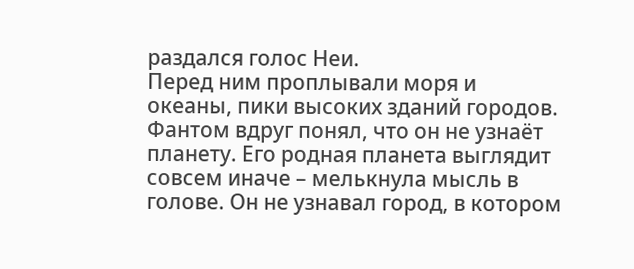раздался голос Неи.
Перед ним проплывали моря и океаны, пики высоких зданий городов. Фантом вдруг понял, что он не узнаёт планету. Его родная планета выглядит совсем иначе – мелькнула мысль в голове. Он не узнавал город, в котором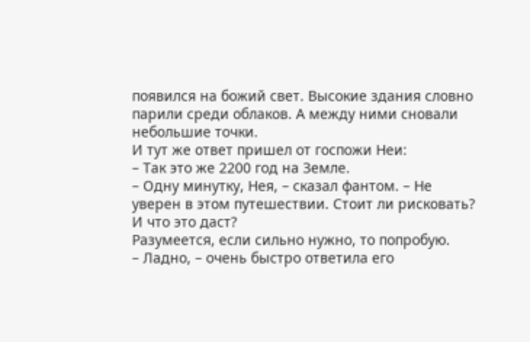появился на божий свет. Высокие здания словно парили среди облаков. А между ними сновали небольшие точки.
И тут же ответ пришел от госпожи Неи:
– Так это же 2200 год на Земле.
– Одну минутку, Нея, – сказал фантом. – Не уверен в этом путешествии. Стоит ли рисковать? И что это даст?
Разумеется, если сильно нужно, то попробую.
– Ладно, – очень быстро ответила его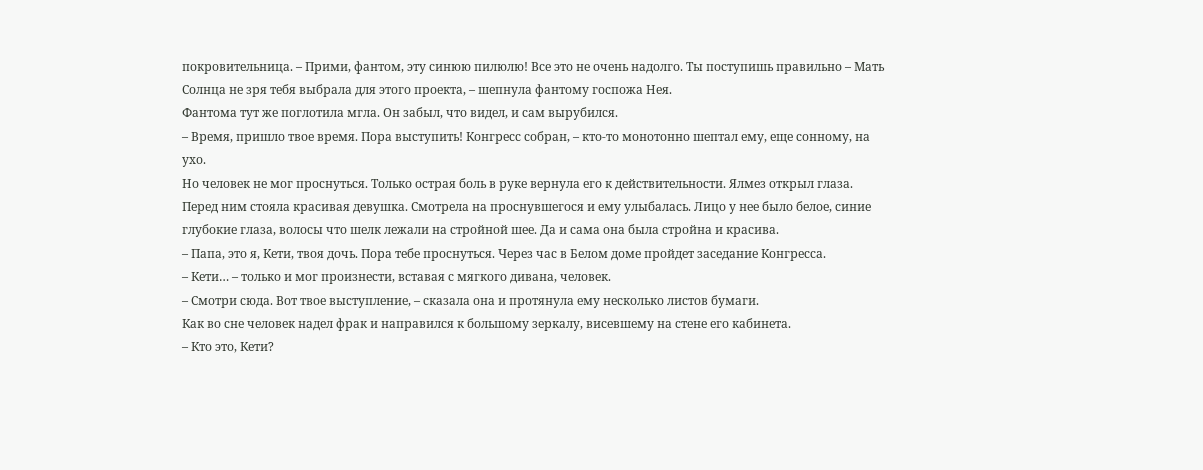покровительница. – Прими, фантом, эту синюю пилюлю! Все это не очень надолго. Ты поступишь правильно – Мать Солнца не зря тебя выбрала для этого проекта, – шепнула фантому госпожа Нея.
Фантома тут же поглотила мгла. Он забыл, что видел, и сам вырубился.
– Время, пришло твое время. Пора выступить! Конгресс собран, – кто-то монотонно шептал ему, еще сонному, на ухо.
Но человек не мог проснуться. Только острая боль в руке вернула его к действительности. Ялмез открыл глаза. Перед ним стояла красивая девушка. Смотрела на проснувшегося и ему улыбалась. Лицо у нее было белое, синие глубокие глаза, волосы что шелк лежали на стройной шее. Да и сама она была стройна и красива.
– Папа, это я, Кети, твоя дочь. Пора тебе проснуться. Через час в Белом доме пройдет заседание Конгресса.
– Кети… – только и мог произнести, вставая с мягкого дивана, человек.
– Смотри сюда. Вот твое выступление, – сказала она и протянула ему несколько листов бумаги.
Как во сне человек надел фрак и направился к большому зеркалу, висевшему на стене его кабинета.
– Кто это, Кети?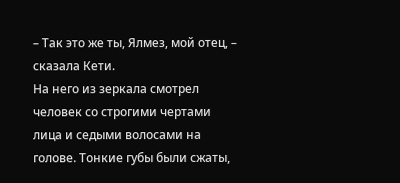– Так это же ты, Ялмез, мой отец, – сказала Кети.
На него из зеркала смотрел человек со строгими чертами лица и седыми волосами на голове. Тонкие губы были сжаты,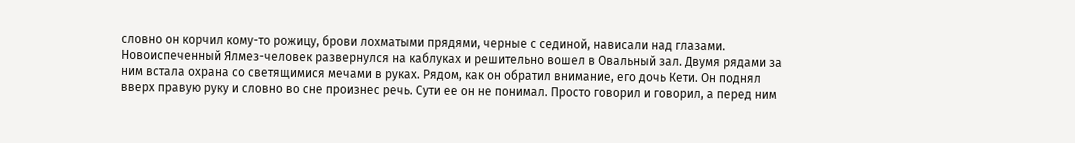словно он корчил кому-то рожицу, брови лохматыми прядями, черные с сединой, нависали над глазами.
Новоиспеченный Ялмез-человек развернулся на каблуках и решительно вошел в Овальный зал. Двумя рядами за ним встала охрана со светящимися мечами в руках. Рядом, как он обратил внимание, его дочь Кети. Он поднял вверх правую руку и словно во сне произнес речь. Сути ее он не понимал. Просто говорил и говорил, а перед ним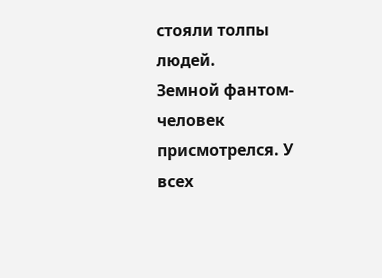стояли толпы людей.
Земной фантом-человек присмотрелся. У всех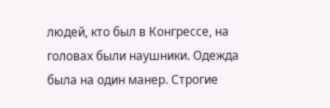людей, кто был в Конгрессе, на головах были наушники. Одежда была на один манер. Строгие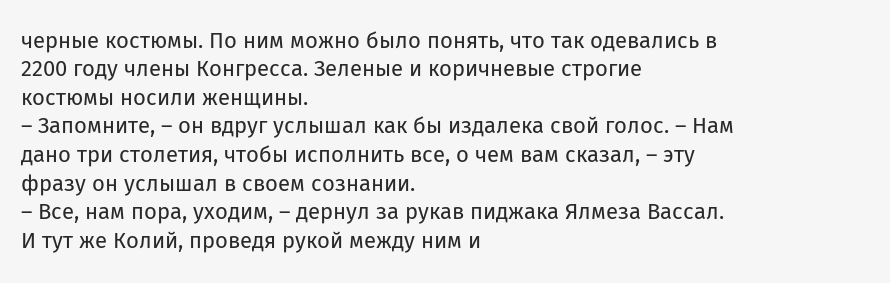черные костюмы. По ним можно было понять, что так одевались в 2200 году члены Конгресса. Зеленые и коричневые строгие костюмы носили женщины.
– Запомните, – он вдруг услышал как бы издалека свой голос. – Нам дано три столетия, чтобы исполнить все, о чем вам сказал, – эту фразу он услышал в своем сознании.
– Все, нам пора, уходим, – дернул за рукав пиджака Ялмеза Вассал.
И тут же Колий, проведя рукой между ним и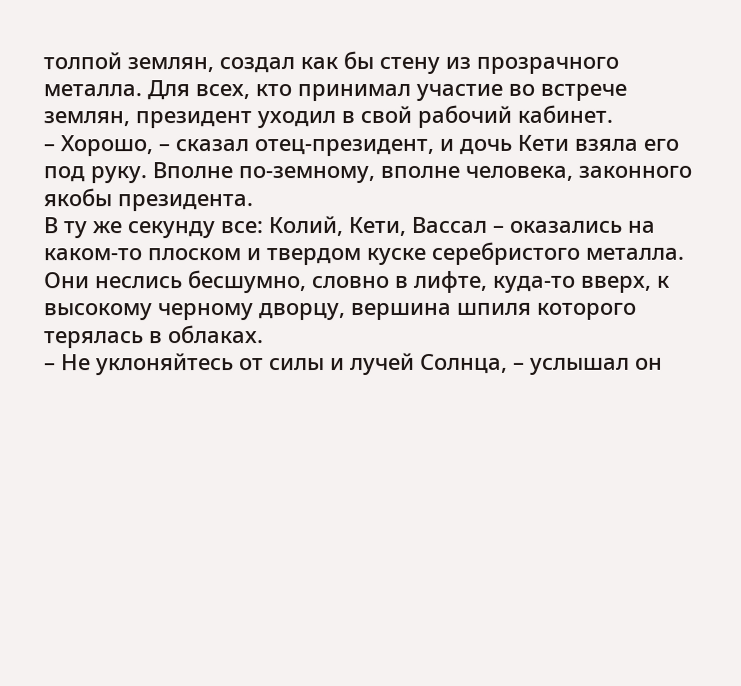толпой землян, создал как бы стену из прозрачного металла. Для всех, кто принимал участие во встрече землян, президент уходил в свой рабочий кабинет.
– Хорошо, – сказал отец-президент, и дочь Кети взяла его под руку. Вполне по-земному, вполне человека, законного якобы президента.
В ту же секунду все: Колий, Кети, Вассал – оказались на каком-то плоском и твердом куске серебристого металла. Они неслись бесшумно, словно в лифте, куда-то вверх, к высокому черному дворцу, вершина шпиля которого терялась в облаках.
– Не уклоняйтесь от силы и лучей Солнца, – услышал он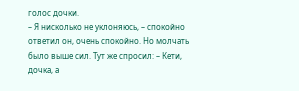голос дочки.
– Я нисколько не уклоняюсь, – спокойно ответил он, очень спокойно. Но молчать было выше сил. Тут же спросил: – Кети, дочка, а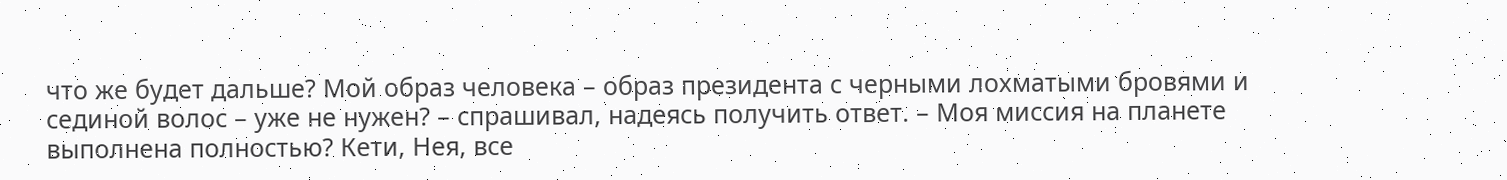что же будет дальше? Мой образ человека – образ президента с черными лохматыми бровями и сединой волос – уже не нужен? – спрашивал, надеясь получить ответ. – Моя миссия на планете выполнена полностью? Кети, Нея, все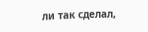ли так сделал,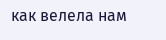как велела нам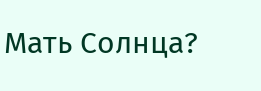Мать Солнца?